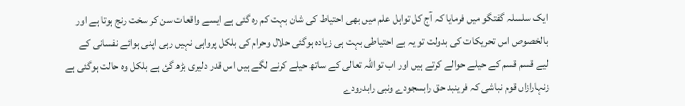ایک سلسلہ گفتگو میں فرمایا کہ آج کل تواہل علم میں بھی احتیاط کی شان بہت کم رہ گئی ہے ایسے واقعات سن کر سخت رنج ہوتا ہے اور بالخصوص اس تحریکات کی بدولت تو یہ بے احتیاطی بہت ہی زیادہ ہوگئی حلال وحرام کی بلکل پرواہی نہیں رہی اپنی ہوائے نفسانی کے لیے قسم قسم کے حیلے حوالے کرتے ہیں اور اب تواللہ تعالی کے ساتھ حیلے کرنے لگے ہیں اس قدر دلیری بڑھ گئ ہے بلکل وہ حالت ہوگئی ہے
زنہارازاں قوم نباشی کہ فرینبد حق رابسجودے ونبی رابدرودے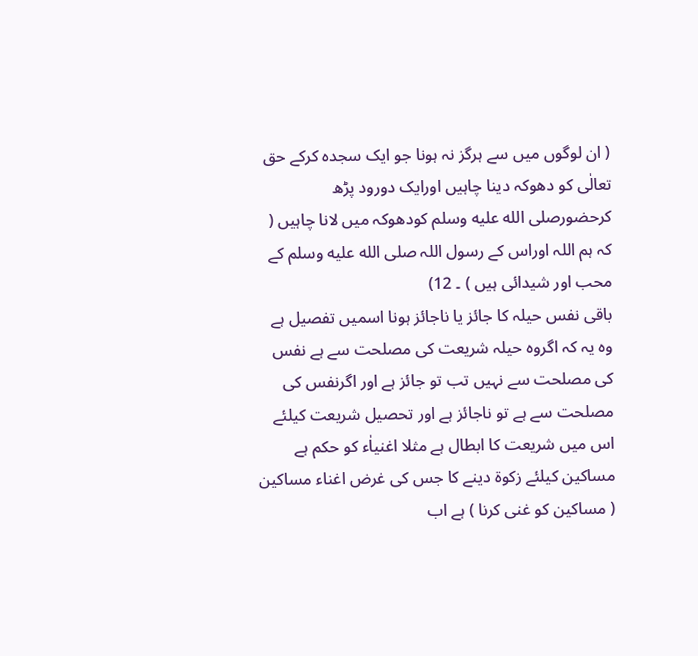( ان لوگوں میں سے ہرگز نہ ہونا جو ایک سجدہ کرکے حق تعالٰی کو دھوکہ دینا چاہیں اورایک دورود پڑھ کرحضورصلى الله عليه وسلم کودھوکہ میں لانا چاہیں ( کہ ہم اللہ اوراس کے رسول اللہ صلى الله عليه وسلم کے محب اور شیدائی ہیں ) ۔ 12)
باقی نفس حیلہ کا جائز یا ناجائز ہونا اسمیں تفصیل ہے وہ یہ کہ اگروہ حیلہ شریعت کی مصلحت سے ہے نفس کی مصلحت سے نہیں تب تو جائز ہے اور اگرنفس کی مصلحت سے ہے تو ناجائز ہے اور تحصیل شریعت کیلئے اس میں شریعت کا ابطال ہے مثلا اغنیاٰء کو حکم ہے مساکین کیلئے زکوۃ دینے کا جس کی غرض اغناء مساکین ( مساکین کو غنی کرنا ) ہے اب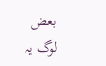بعض لوگ یہ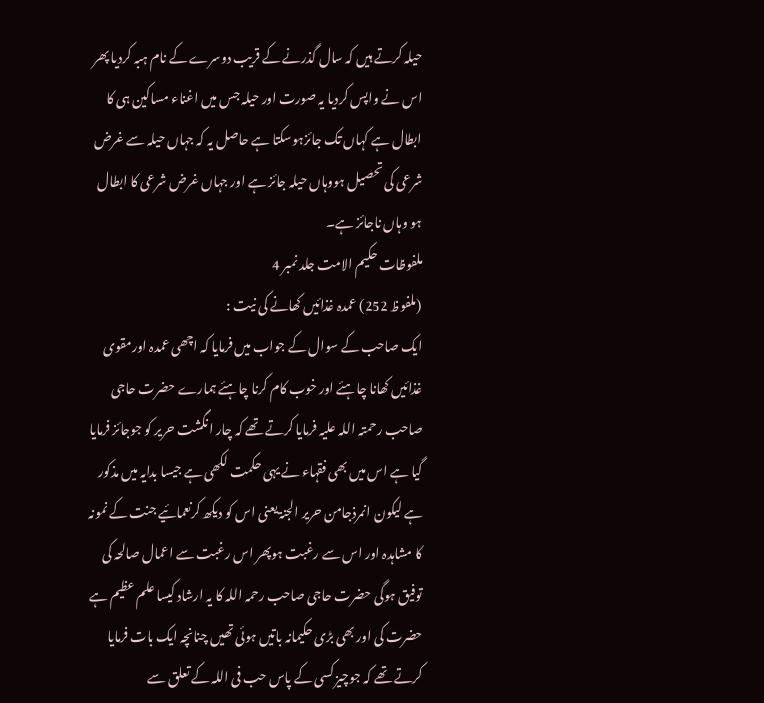حیلہ کرتے ہیں کہ سال گذرنے کے قریب دوسرے کے نام ہبہ کردیا پھر اس نے واپس کردیا یہ صورت اور حیلہ جس میں اغناء مساکین ہی کا ابطال ہے کہاں تک جائزہوسکتا ہے حاصل یہ کہ جہاں حیلہ سے غرض شرعی کی تحصیل ہووہاں حیلہ جائز ہے اور جہاں غرض شرعی کا ابطال ہو وہاں ناجائز ہے۔
ملفوظات حکیم الامت جلد نمبر 4
(ملفوظ 252) عمدہ غذائیں کھانے کی نیت :
ایک صاحب کے سوال کے جواب میں فرمایا کہ اچھی عمدہ اورمقوی غذائیں کھانا چاہئے اور خوب کام کرنا چاہئے ہمارے حضرت حاجی صاحب رحمتہ اللہ علیہ فرمایا کرتے تھے کہ چار انگشت حریر کو جوجائز فرمایا گیا ہے اس میں بھی فقہاء نے یہی حکمت لکھی ہے جیسا بدایہ میں مذکور ہے لیکون انمرذجامن حریر الجنۃ یعنی اس کو دیکھ کرنعمائیے جنت کے نمونہ کا مشاہدہ اور اس سے رغبت ہوپھر اس رغبت سے اعمال صالحہ کی توفیق ہوگی حضرت حاجی صاحب رحمہ اللہ کا یہ ارشاد کیسا علم عظیم ہے حضرت کی اور بھی بڑی حکیمانہ باتیں ہوئی تھیں چنانچہ ایک بات فرمایا کرتے تھے کہ جوچیز کسی کے پاس حب فی اللہ کے تعلق سے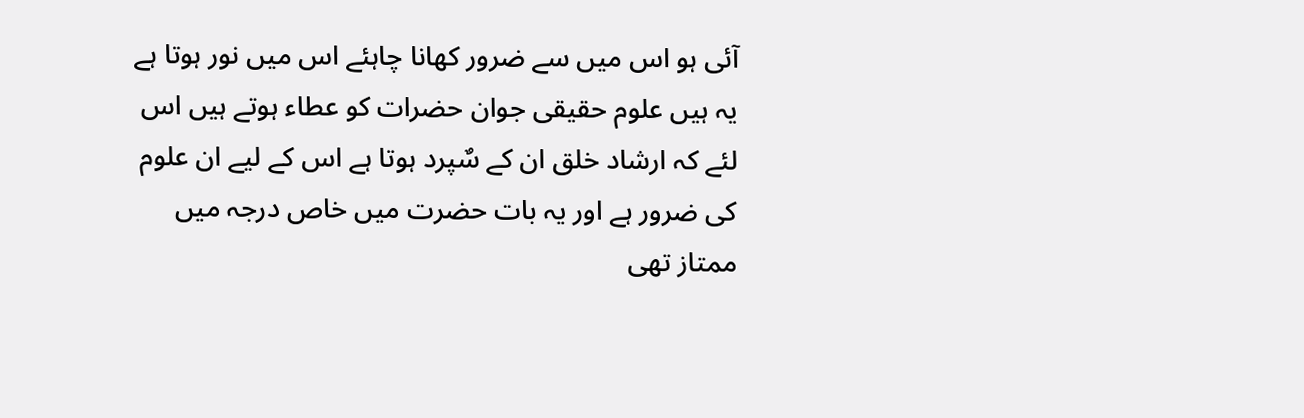آئی ہو اس میں سے ضرور کھانا چاہئے اس میں نور ہوتا ہے یہ ہیں علوم حقیقی جوان حضرات کو عطاء ہوتے ہیں اس لئے کہ ارشاد خلق ان کے سٌپرد ہوتا ہے اس کے لیے ان علوم کی ضرور ہے اور یہ بات حضرت میں خاص درجہ میں ممتاز تھی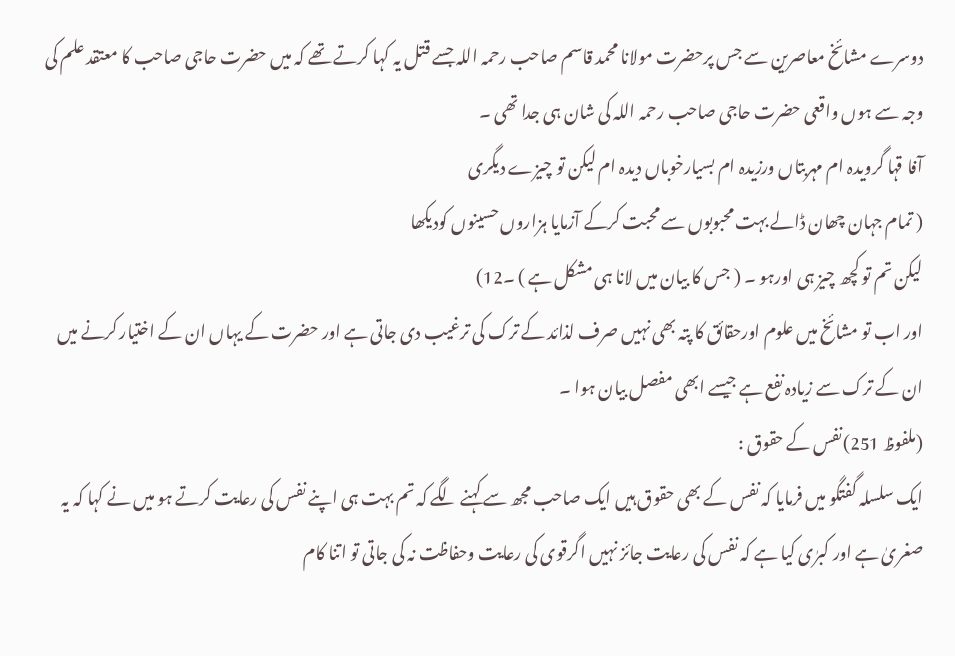دوسرے مشائخ معاصرین سے جس پرحضرت مولانا محمد قاسم صاحب رحمہ اللہ جسے قتل یہ کہا کرتے تھے کہ میں حضرت حاجی صاحب کا معتقد علم کی وجہ سے ہوں واقعی حضرت حاجی صاحب رحمہ اللہ کی شان ہی جدا تھی ۔
آفا قہا گرویدہ ام مہربتاں ورزیدہ ام بسیارخوباں دیدہ ام لیکن تو چیزے دیگری
( تمام جہان چھان ڈالے بہت محبوبوں سے محبت کرکے آزمایا ہزاروں حسینوں کودیکھا
لیکن تم تو کچھ چیز ہی اورہو ۔ ( جس کا بیان میں لانا ہی مشکل ہے ) ۔12)
اور اب تو مشائخ میں علوم اورحقائق کا پتہ بھی نہیں صرف لذائد کے ترک کی ترغیب دی جاتی ہے اور حضرت کے یہاں ان کے اختیار کرنے میں ان کے ترک سے زیادہ نفع ہے جیسے ابھی مفصل بیان ہوا ۔
(ملفوظ 251)نفس کے حقوق :
ایک سلسلہ گفتگو میں فرمایا کہ نفس کے بھی حقوق ہیں ایک صاحب مجھ سے کہنے لگے کہ تم بہت ہی اپنے نفس کی رعایت کرتے ہو میں نے کہا کہ یہ صغریٰ ہے اور کبرٰی کیا ہے کہ نفس کی رعایت جائز نہیں اگرقوی کی رعایت وحفاظت نہ کی جاتی تو اتنا کام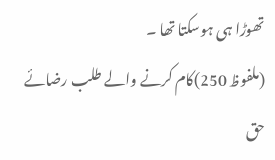تھوڑا ہی ہوسکتا تھا ۔
(ملفوظ 250)کام کرنے والے طلب رضائے حق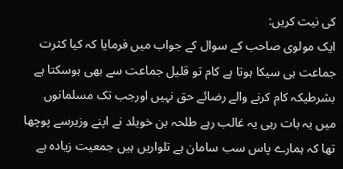کی نیت کریں:
ایک مولوی صاحب کے سوال کے جواب میں فرمایا کہ کیا کثرت جماعت ہی سیکا ہوتا ہے کام تو قلیل جماعت سے بھی ہوسکتا ہے بشرطیکہ کام کرنے والے رضائے حق نہیں اورجب تک مسلمانوں میں یہ بات رہی یہ غالب رہے طلحہ بن خویلد نے اپنے وزیرسے پوچھا تھا کہ ہمارے پاس سب سامان ہے تلواریں ہیں جمعیت زیادہ ہے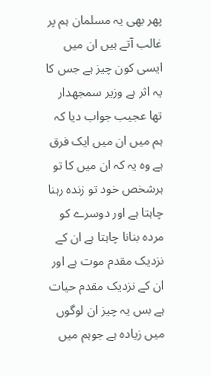پھر بھی یہ مسلمان ہم پر غالب آتے ہیں ان میں ایسی کون چیز ہے جس کا یہ اثر ہے وزیر سمجھدار تھا عجیب جواب دیا کہ ہم میں ان میں ایک فرق ہے وہ یہ کہ ان میں کا تو ہرشخص خود تو زندہ رہنا چاہتا ہے اور دوسرے کو مردہ بنانا چاہتا ہے ان کے نزدیک مقدم موت ہے اور ان کے نزدیک مقدم حیات ہے بس یہ چیز ان لوگوں میں زیادہ ہے جوہم میں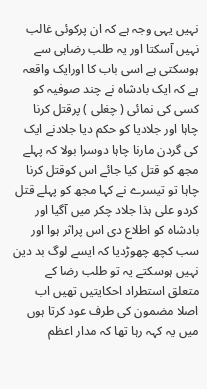نہیں یہی وجہ ہے کہ ان پرکوئی غالب نہیں آسکتا اور یہ طلب رضاہی سے ہوسکتی ہے اسی باب کا اورایک واقعہ ہے کہ ایک بادشاہ نے چند صوفیہ کو کسی کی نمائی ( چغلی ) پرقتل کرنا چاہا اور جلادیا کو حکم دیا جلادنے ایک کی گردن مارنا چاہا دوسرا بولا کہ پہلے مجھ کو قتل کیا جائے اس کوقتل کرنا چاہا تو تیسرے نے کہا مجھ کو پہلے قتل کردو علی ہذا جلاد چکر میں آگیا اور بادشاہ کو اطلاع دی اس پراثر ہوا اور سب کچھ چھوڑدیا کہ ایسے لوگ بد دین نہیں ہوسکتے یہ تو طلب رضا کے متعلق استطراد احکایتیں تھیں اب اصلا مضمون کی طرف عود کرتا ہوں میں یہ کہہ رہا تھا کہ مدار اعظم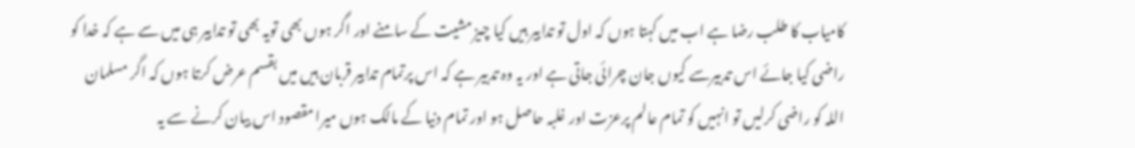کامیاب کا طلب رضا ہے اب میں کہتا ہوں کہ اول تو تدابیر ہیں کیا چیز مشیت کے سامنے اور اگر ہوں بھی تویہ بھی تو تدابیر ہی میں سے ہے کہ خدا کو راضی کیا جائے اس تدبیرسے کیوں جان چرائی جاتی ہے اور یہ وہ تدبیر ہے کہ اس پرتمام تدابیر قربان ہیں میں بقسم عرض کرتا ہوں کہ اگر مسلمان اللہ کو راضی کرلیں تو انہیں کو تمام عالم پرعزت اور غلبہ حاصل ہو اور تمام دنیا کے مالک ہوں میرا مقصود اس بیان کرنے سے یہ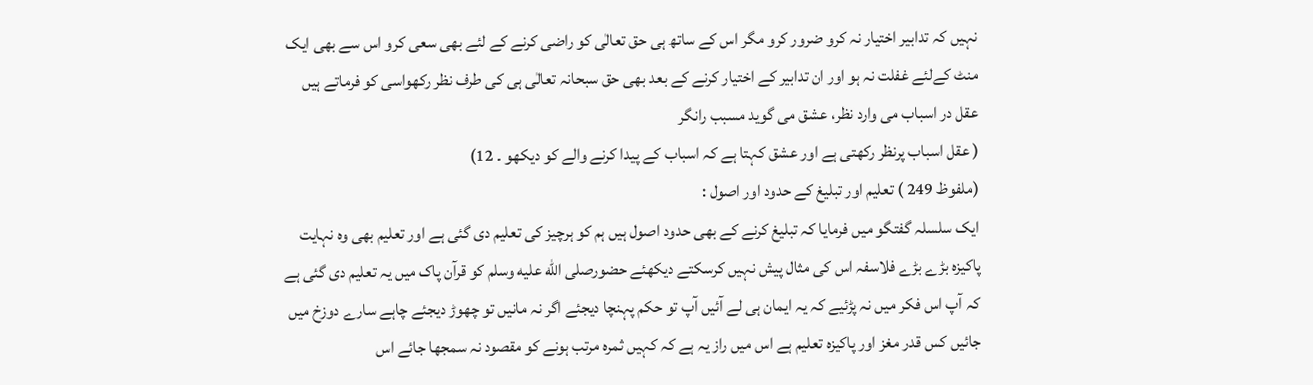نہیں کہ تدابیر اختیار نہ کرو ضرور کرو مگر اس کے ساتھ ہی حق تعالٰی کو راضی کرنے کے لئے بھی سعی کرو اس سے بھی ایک منٹ کےلئے غفلت نہ ہو اور ان تدابیر کے اختیار کرنے کے بعد بھی حق سبحانہ تعالٰی ہی کی طرف نظر رکھواسی کو فرماتے ہیں
عقل در اسباب می وارد نظر، عشق می گوید مسبب رانگر
( عقل اسباب پرنظر رکھتی ہے اور عشق کہتا ہے کہ اسباب کے پیدا کرنے والے کو دیکھو ۔ 12)
(ملفوظ 249 ) تعلیم اور تبلیغ کے حدود اور اصول :
ایک سلسلہ گفتگو میں فرمایا کہ تبلیغ کرنے کے بھی حدود اصول ہیں ہم کو ہرچیز کی تعلیم دی گئی ہے اور تعلیم بھی وہ نہایت پاکیزہ بڑے بڑے فلاسفہ اس کی مثال پیش نہیں کرسکتے دیکھئے حضورصلى الله عليه وسلم کو قرآن پاک میں یہ تعلیم دی گئی ہے کہ آپ اس فکر میں نہ پڑئیے کہ یہ ایمان ہی لے آئیں آپ تو حکم پہنچا دیجئے اگر نہ مانیں تو چھوڑ دیجئے چاہے سارے دوزخ میں جائیں کس قدر مغز اور پاکیزہ تعلیم ہے اس میں راز یہ ہے کہ کہیں ثمرہ مرتب ہونے کو مقصود نہ سمجھا جائے اس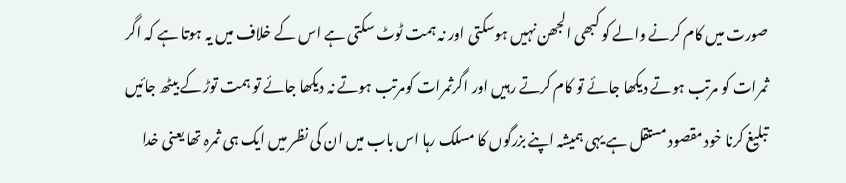صورت میں کام کرنے والے کو کبھی الجھن نہیں ہوسکتی اور نہ ہمت ٹوٹ سکتی ہے اس کے خلاف میں یہ ہوتا ہے کہ اگر ثمرات کو مرتب ہوتے دیکھا جائے تو کام کرتے رہیں اور اگرثمرات کومرتب ہوتے نہ دیکھا جائے تو ہمت توڑ کے بیٹھ جائیں تبلیغ کرنا خود مقصود مستقل ہے یہی ہمیشہ اپنے بزرگوں کا مسلک رہا اس باب میں ان کی نظر میں ایک ہی ثمرہ تھا یعنی خدا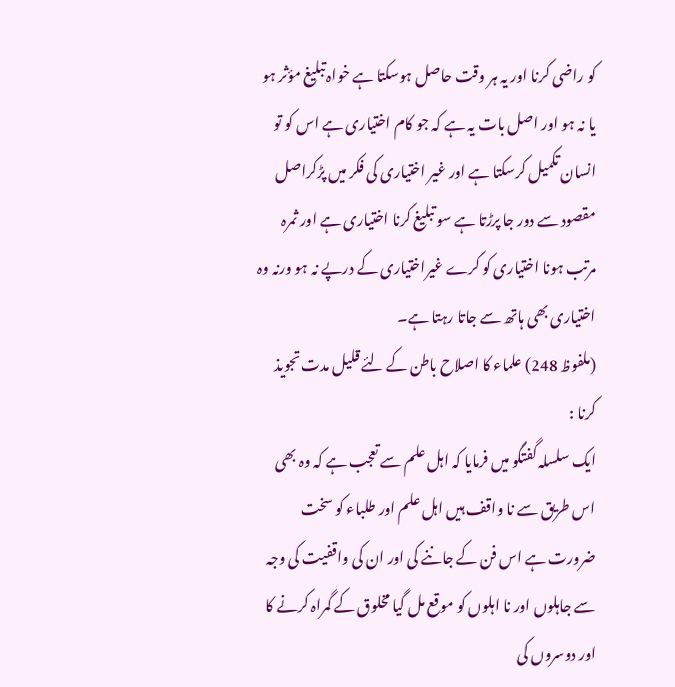کو راضی کرنا اور یہ ہر وقت حاصل ہوسکتا ہے خواہ تبلیغ مؤثر ہو یا نہ ہو اور اصل بات یہ ہے کہ جو کام اختیاری ہے اس کو تو انسان تکمیل کرسکتا ہے اور غیر اختیاری کی فکر میں پڑکراصل مقصود سے دور جا پرڑتا ہے سو تبلیغ کرنا اختیاری ہے اور ثمرہ مرتب ہونا اختیاری کو کرے غیراختیاری کے درپے نہ ہو ورنہ وہ اختیاری بھی ہاتھ سے جاتا رہتا ہے۔
(ملفوظ 248) علماء کا اصلاح باطن کے لئے قلیل مدت تجویذ کرنا :
ایک سلسلہ گفتگو میں فرمایا کہ اہل علم سے تعجب ہے کہ وہ بھی اس طریق سے نا واقف ہیں اہل علم اور طلباء کو سخت ضرورت ہے اس فن کے جاننے کی اور ان کی واقفیت کی وجہ سے جاہلوں اور نا اہلوں کو موقع مل گیا مخلوق کے گمراہ کرنے کا اور دوسروں کی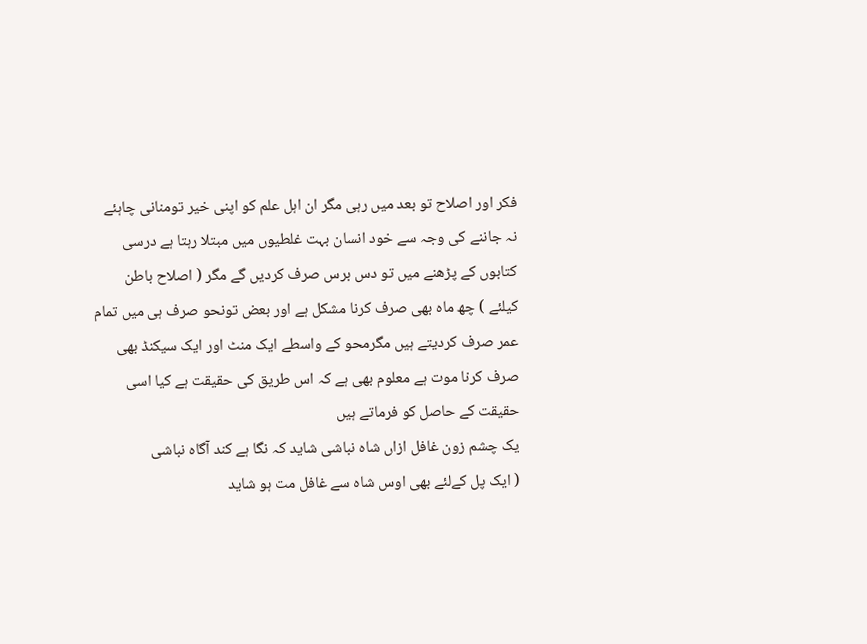فکر اور اصلاح تو بعد میں رہی مگر ان اہل علم کو اپنی خیر تومنانی چاہئے نہ جاننے کی وجہ سے خود انسان بہت غلطیوں میں مبتلا رہتا ہے درسی کتابوں کے پڑھنے میں تو دس برس صرف کردیں گے مگر ( اصلاح باطن کیلئے ) چھ ماہ بھی صرف کرنا مشکل ہے اور بعض تونحو صرف ہی میں تمام عمر صرف کردیتے ہیں مگرمحو کے واسطے ایک منٹ اور ایک سیکنڈ بھی صرف کرنا موت ہے معلوم بھی ہے کہ اس طریق کی حقیقت ہے کیا اسی حقیقت کے حاصل کو فرماتے ہیں
یک چشم زون غافل ازاں شاہ نباشی شاید کہ نگا ہے کند آگاہ نباشی
( ایک پل کےلئے بھی اوس شاہ سے غافل مت ہو شاید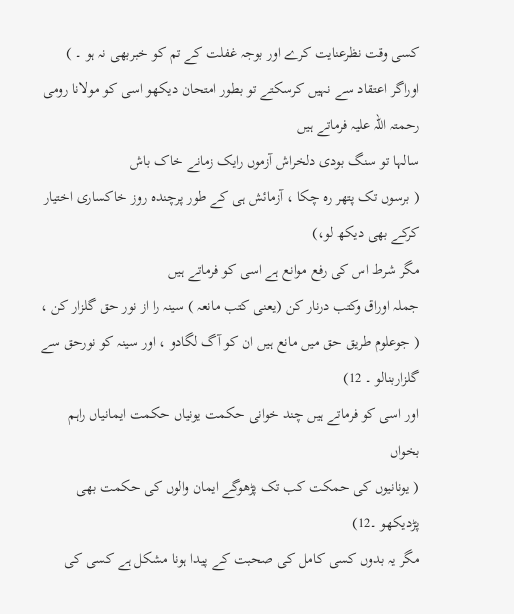کسی وقت نظرعنایت کرے اور بوجہ غفلت کے تم کو خبربھی نہ ہو ۔ )
اوراگر اعتقاد سے نہیں کرسکتے تو بطور امتحان دیکھو اسی کو مولانا رومی رحمتہ اللہ علیہ فرماتے ہیں
سالہا تو سنگ بودی دلخراش آزموں رایک زمانے خاک باش
( برسوں تک پتھر رہ چکا ، آزمائش ہی کے طور پرچندہ روز خاکساری اختیار کرکے بھی دیکھ لو،)
مگر شرط اس کی رفع موانع ہے اسی کو فرماتے ہیں
جملہ اوراق وکتب درنار کن (یعنی کتب مانعہ ) سینہ را از نور حق گلزار کن ،
( جوعلوم طریق حق میں مانع ہیں ان کو آگ لگادو ، اور سینہ کو نورحق سے گلزاربنالو ۔ 12)
اور اسی کو فرماتے ہیں چند خوانی حکمت یونیاں حکمت ایمانیاں راہم بخواں
( یونانیوں کی حمکت کب تک پڑھوگے ایمان والوں کی حکمت بھی پڑدیکھو ۔12)
مگر یہ بدوں کسی کامل کی صحبت کے پیدا ہونا مشکل ہے کسی کی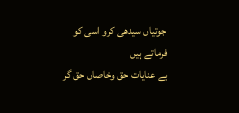جوتیاں سیدھی کرو اسی کو فرماتے ہیں
بے عنایات حق وخاصاں حق گر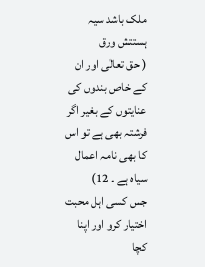ملک باشد سیہ ہستتش ورق
( حق تعالٰی اور ان کے خاص بندوں کی عنایتوں کے بغیر اگر فرشتہ بھی ہے تو اس کا بھی نامہ اعمال سیاہ ہے ۔ 12)
جس کسی اہل محبت اختیار کرو اور اپنا کچا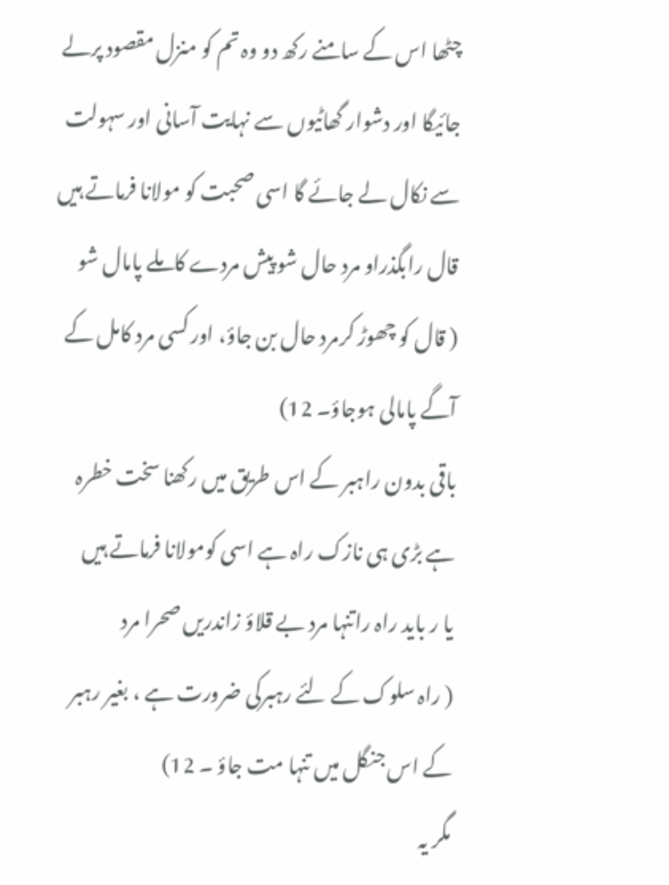چٹھا اس کے سامنے رکھ دو وہ تم کو منزل مقصود پرلے جائیگا اور دشوار گھاٹیوں سے نہایت آسانی اور سہولت سے نکال لے جائے گا اسی صحبت کو مولانا فرماتے ہیں
قال رابگذراو مرد حال شو پیش مردے کاملے پامال شو
( قال کو چھوڑ کرمرد حال بن جاؤ، اور کسی مرد کامل کے آگے پامالی ہوجاؤ۔ 12)
باقی بدون راہبر کے اس طریق میں رکھنا سخت خطرہ ہے بڑی ہی نازک راہ ہے اسی کومولانا فرماتے ہیں
یا ر باید راہ راتنہا مرد بے قلاؤ زاندریں صحرا مرد
( راہ سلوک کے لئے رہبرکی ضرورت ہے ، بغیر رہبر کے اس جنگل میں تنہا مت جاؤ ۔ 12)
مگر یہ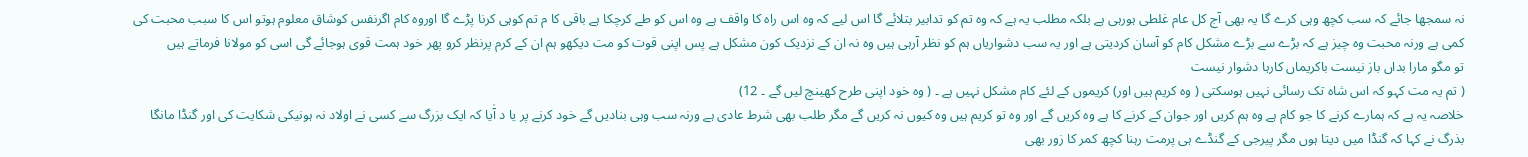نہ سمجھا جائے کہ سب کچھ وہی کرے گا یہ بھی آج کل عام غلطی ہورہی ہے بلکہ مطلب یہ ہے کہ وہ تم کو تدابیر بتلائے گا اس لیے کہ وہ اس راہ کا واقف ہے وہ اس کو طے کرچکا ہے باقی کا م تم کوہی کرنا پڑے گا اوروہ کام اگرنفس کوشاق معلوم ہوتو اس کا سبب محبت کی کمی ہے ورنہ محبت وہ چیز ہے کہ بڑے سے بڑے مشکل کام کو آسان کردیتی ہے اور یہ سب دشواریاں ہم کو نظر آرہی ہیں وہ نہ ان کے نزدیک کون مشکل ہے پس اپنی قوت کو مت دیکھو ہم ان کے کرم پرنظر کرو پھر خود ہمت قوی ہوجائے گی اسی کو مولانا فرماتے ہیں
تو مگو مارا بداں باز نیست باکریماں کارہا دشوار نیست
( تم یہ مت کہو کہ اس شاہ تک رسائی نہیں ہوسکتی ( وہ کریم ہیں اور) کریموں کے لئے کام مشکل نہیں ہے ۔ ( وہ خود اپنی طرح کھینچ لیں گے ۔ 12)
خلاصہ یہ ہے کہ ہمارے کرنے کا جو کام ہے وہ ہم کریں اور جوان کے کرنے کا ہے وہ کریں گے اور وہ تو کریم ہیں وہ کیوں نہ کریں گے مگر طلب بھی شرط عادی ہے ورنہ سب وہی بنادیں گے خود کرنے پر یا د آٰیا کہ ایک بزرگ سے کسی نے اولاد نہ ہونیکی شکایت کی اور گنڈا مانگا بذرگ نے کہا کہ گنڈا میں دیتا ہوں مگر پیرجی کے گنڈے ہی پرمت رہنا کچھ کمر کا زور بھی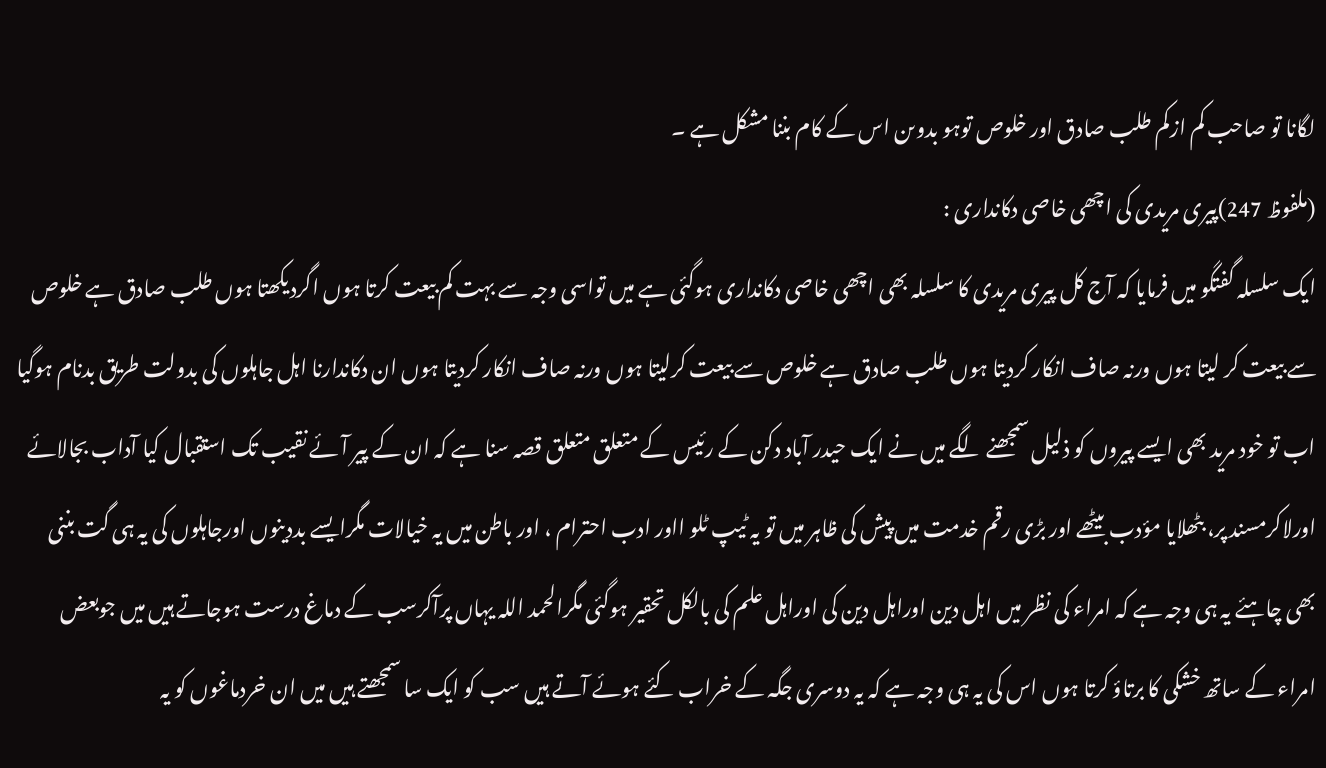لگانا تو صاحب کم ازکم طلب صادق اور خلوص توہو بدوںن اس کے کام بننا مشکل ہے ۔
(ملفوظ 247)پیری مریدی کی اچھی خاصی دکانداری :
ایک سلسلہ گفتگو میں فرمایا کہ آج کل پیری مریدی کا سلسلہ بھی اچھی خاصی دکانداری ہوگئی ہے میں تواسی وجہ سے بہت کم بیعت کرتا ہوں اگردیکھتا ہوں طلب صادق ہے خلوص سے بیعت کر لیتا ہوں ورنہ صاف انکار کردیتا ہوں طلب صادق ہے خلوص سے بیعت کرلیتا ہوں ورنہ صاف انکار کردیتا ہوں ان دکاندارنا اہل جاہلوں کی بدولت طریق بدنام ہوگیا اب تو خود مرید بھی ایسے پیروں کو ذلیل سمجھنے لگے میں نے ایک حیدر آباد دکن کے رئیس کے متعلق متعلق قصہ سنا ہے کہ ان کے پیر آئے نقیب تک استقبال کیا آداب بجالائے اورلاکرمسند پر، بٹھلایا مؤدب بیٹھے اور بڑی رقم خدمت میں پیش کی ظاہر میں تو یہ ٹیپ ٹلو ااور ادب احترام ، اور باطن میں یہ خیالات مگرایسے بددینوں اورجاہلوں کی یہ ہی گت بننی بھی چاہئے یہ ہی وجہ ہے کہ امراء کی نظر میں اہل دین اوراہل دین کی اوراہل علم کی بالکل تحقیر ہوگئی مگرالحمد اللہ یہاں پرآکرسب کے دماغ درست ہوجاتے ہیں میں جوبعض امراء کے ساتھ خشکی کا برتاؤ کرتا ہوں اس کی یہ ہی وجہ ہے کہ یہ دوسری جگہ کے خراب کئے ہوئے آتے ہیں سب کو ایک سا سمجھتے ہیں میں ان خردماغوں کو یہ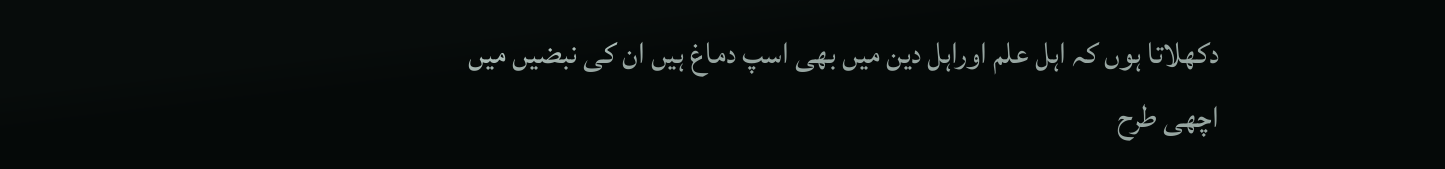دکھلاتا ہوں کہ اہل علم اوراہل دین میں بھی اسپ دماغ ہیں ان کی نبضیں میں اچھی طرح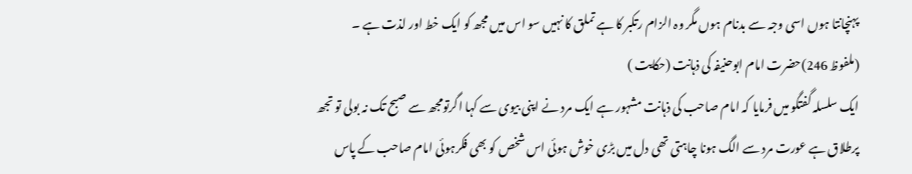پہنچانتا ہوں اسی وجہ سے بدنام ہوں مگر وہ الزام رتکبر کا ہے تملق کا نہیں سو اس میں مجھ کو ایک خط اور لذت ہے ۔
(ملفوظ 246)حضرت امام ابوحنیفہ کی ذہانت (حکایت )
ایک سلسلہ گفتگو میں فرمایا کہ امام صاحب کی ذہانت مشہور ہے ایک مرد نے اپنی بیوی سے کہا اگرتومجھ سے صبح تک نہ بولی تو تجھ پرطلاق ہے عورت مرد سے الگ ہونا چاہتی تھی دل میں بڑی خوش ہوئی اس شخص کو بھی فکرہوئی امام صاحب کے پاس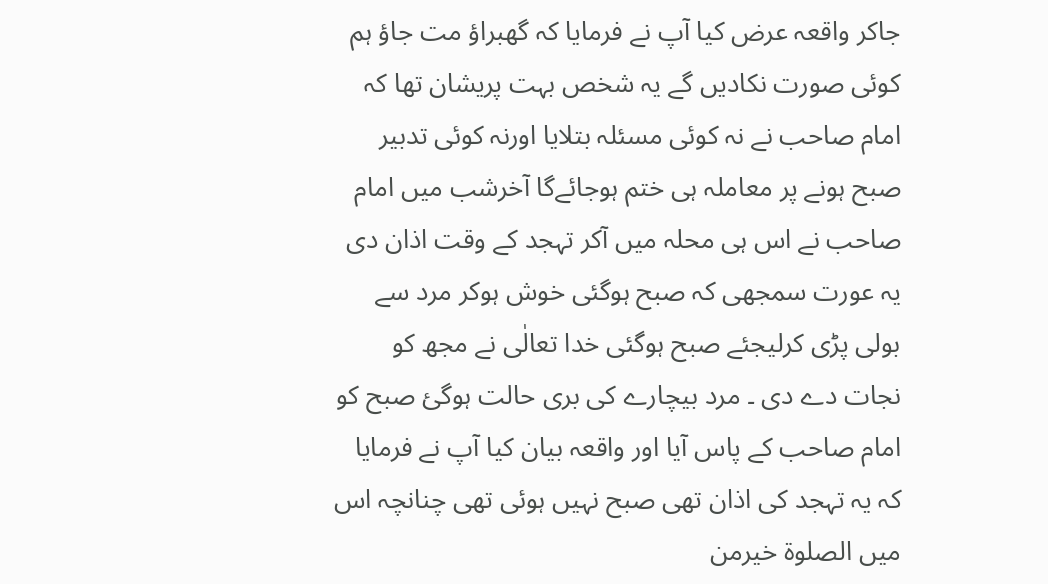جاکر واقعہ عرض کیا آپ نے فرمایا کہ گھبراؤ مت جاؤ ہم کوئی صورت نکادیں گے یہ شخص بہت پریشان تھا کہ امام صاحب نے نہ کوئی مسئلہ بتلایا اورنہ کوئی تدبیر صبح ہونے پر معاملہ ہی ختم ہوجائےگا آخرشب میں امام صاحب نے اس ہی محلہ میں آکر تہجد کے وقت اذان دی یہ عورت سمجھی کہ صبح ہوگئی خوش ہوکر مرد سے بولی پڑی کرلیجئے صبح ہوگئی خدا تعالٰی نے مجھ کو نجات دے دی ۔ مرد بیچارے کی بری حالت ہوگئ صبح کو امام صاحب کے پاس آیا اور واقعہ بیان کیا آپ نے فرمایا کہ یہ تہجد کی اذان تھی صبح نہیں ہوئی تھی چنانچہ اس میں الصلوۃ خیرمن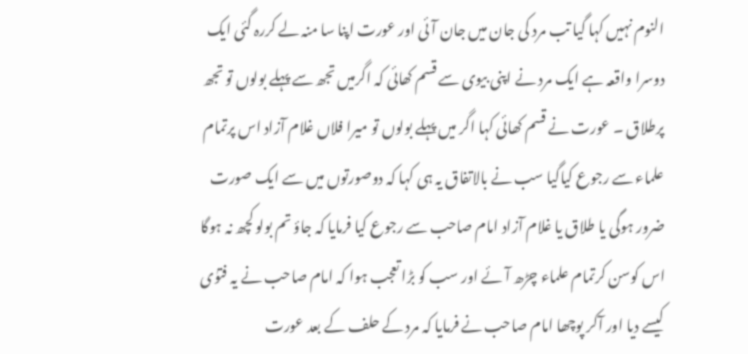النوم نہیں کہا گیا تب مرد کی جان میں جان آئی اور عورت اپنا سا منہ لے کررہ گئی ایک دوسرا واقعہ ہے ایک مرد نے اپنی بیوی سے قسم کھائی کہ اگرمیں تجھ سے پہلے بولوں تو تجھ پرطلاق ۔ عورت نے قسم کھائی کہا اگر میں پہلے بولوں تو میرا فلاں غلام آزاد اس پرتمام علماء سے رجوع کیاگیا سب نے بالاتفاق یہ ہی کہا کہ دوصورتوں میں سے ایک صورت ضرور ہوگی یا طلاق یا غلام آزاد امام صاحب سے رجوع کیا فرمایا کہ جاؤ تم بولو کچھ نہ ہوگا اس کوسن کرتمام علماء چڑھ آئے اور سب کو بڑا تعجب ہوا کہ امام صاحب نے یہ فتوٰی کیسے دیا اور آکر پوچھا امام صاحب نے فرمایا کہ مرد کے حلف کے بعد عورت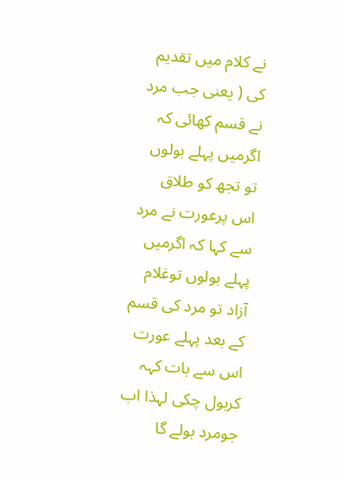نے کلام میں تقدیم کی ( یعنی جب مرد نے قسم کھائی کہ اگرمیں پہلے بولوں تو تجھ کو طلاق اس پرعورت نے مرد سے کہا کہ اگرمیں پہلے بولوں توغلام آزاد تو مرد کی قسم کے بعد پہلے عورت اس سے بات کہہ کربول چکی لہذا اب جومرد بولے گا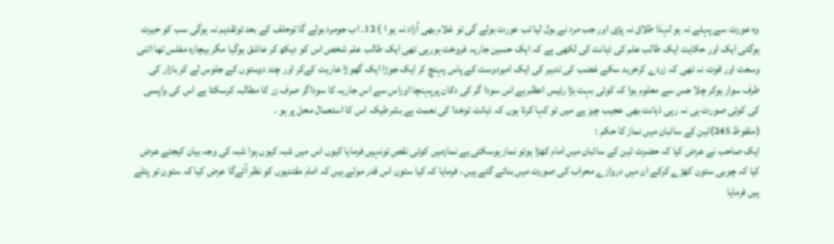وہ عورت سے پہلے نہ ہو لہذا طلاق نہ پڑی اور جب مرد نے بول لیا تب عورت بولے گی تو غلام بھی آزاد نہ ہو ا ) 12۔ اب جومرد بولے گا توحلف کے بعد توتقدیم نہ ہوگی سب کو حیرت ہوگئی ایک اور حکایت ایک طالب علم کی ذہانت کی لکھی ہے کہ ایک حسین جاریہ فروخت ہورہی تھی ایک طالب علم شخص اس کو دیکھ کر عاشق ہوگیا مگر بیچارہ مفلس تھا اتنی وسعت اور قوت نہ تھی کہ زردے کرخرید سکے غضب کی تدبیر کی ایک امیردوست کے پاس پہنچ کر ایک جوڑا ایک گھوڑا عاریت کےکر اور چند دوستوں کے جلوس لے کر بازار کی طرف سوار ہوکر چلا جس سے معلوم ہوا کہ کوئی بہت بڑا رئیس اعظم ہے اس سودا گر کی دکان پرپہنچا اوراس سے اس جاریہ کا سوداگر صرف زر کا مطالبہ کرسکتا ہے اس کی واپسی کی کوئی صورت ہی نہ رہی ذہانت بھی عجیب چیز ہے میں تو کہا کرتا ہوں کہ ذہانت توخدا کی نعمت ہے بشرطیکہ اس کا استعمال محل پر ہو ۔
(ملفوظ 245)ٹین کے سائبان میں نماز کا حکم :
ایک صاحب نے عرض کیا کہ حضرت ٹین کے سائبان میں امام کھڑا ہوتو نماز ہوسکتی ہے نمازمیں کوئی نقص تونہیں فرمایا کیوں اس میں شبہ کیوں ہوا شبہ کی وجہ بیان کیجئے عرض کیا کہ چوبی ستون کھڑے کرکے ان میں دروازے محراب کی صورت میں بنائے گئے ہیں ، فرمایا کہ کیا ستون اس قدر موٹے ہیں کہ امام مقتدیوں کو نظر آئےگا عرض کیا کہ ستون تو پتلے ہیں فرمایا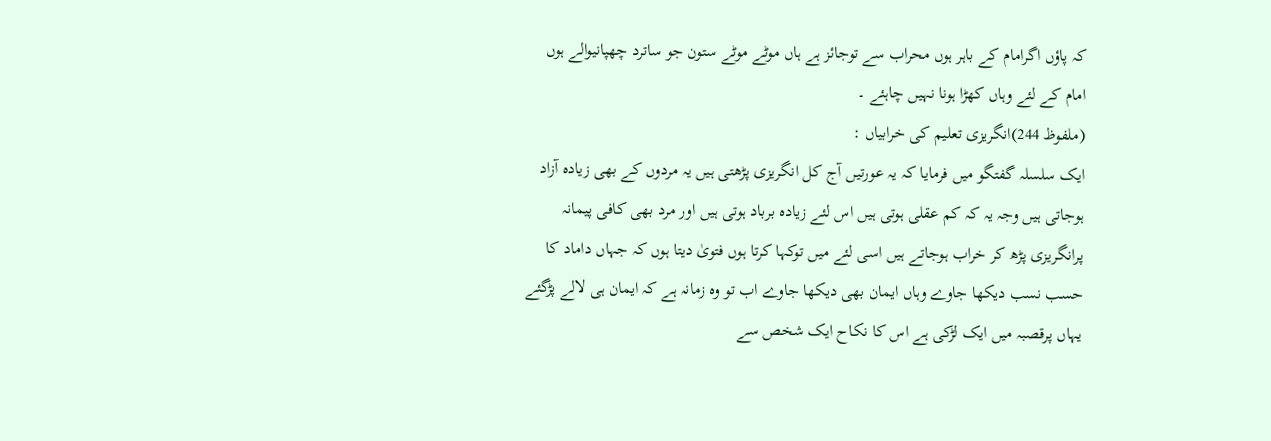کہ پاؤں اگرامام کے باہر ہوں محراب سے توجائز ہے ہاں موٹے موٹے ستون جو ساترد چھپانیوالے ہوں امام کے لئے وہاں کھڑا ہونا نہیں چاہئے ۔
(ملفوظ 244)انگریزی تعلیم کی خرابیاں :
ایک سلسلہ گفتگو میں فرمایا کہ یہ عورتیں آج کل انگریزی پڑھتی ہیں یہ مردوں کے بھی زیادہ آزاد ہوجاتی ہیں وجہ یہ کہ کم عقلی ہوتی ہیں اس لئے زیادہ برباد ہوتی ہیں اور مرد بھی کافی پیمانہ پرانگریزی پڑھ کر خراب ہوجاتے ہیں اسی لئے میں توکہا کرتا ہوں فتویٰ دیتا ہوں کہ جہاں داماد کا حسب نسب دیکھا جاوے وہاں ایمان بھی دیکھا جاوے اب تو وہ زمانہ ہے کہ ایمان ہی لالے پڑگئے یہاں پرقصبہ میں ایک لڑکی ہے اس کا نکاح ایک شخص سے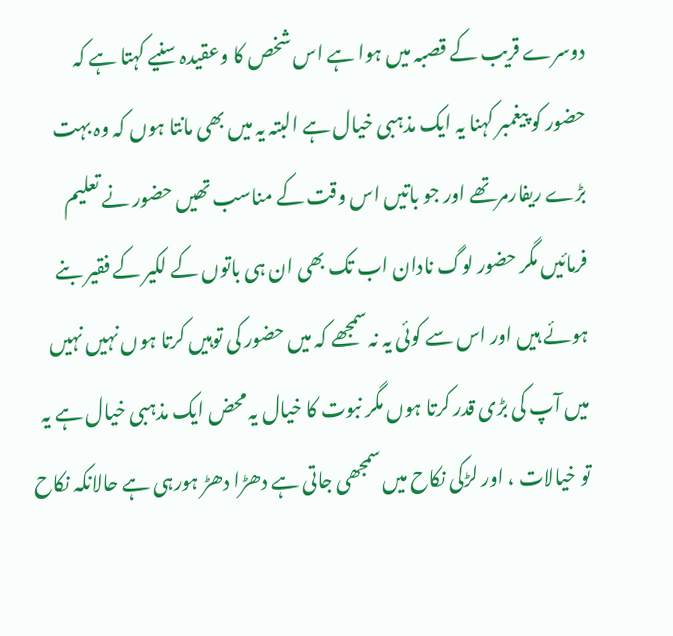دوسرے قریب کے قصبہ میں ہوا ہے اس شخص کا وعقیدہ سنیے کہتا ہے کہ حضور کو پیغمبر کہنا یہ ایک مذہبی خیال ہے البتہ یہ میں بھی مانتا ہوں کہ وہ بہت بڑے ریفارمرتھے اور جو باتیں اس وقت کے مناسب تھیں حضور نے تعلیم فرمائیں مگر حضور لوگ نادان اب تک بھی ان ہی باتوں کے لکیر کے فقیر بنے ہوئے ہیں اور اس سے کوئی یہ نہ سمجھے کہ میں حضور کی توہیں کرتا ہوں نہیں نہیں میں آپ کی بڑی قدر کرتا ہوں مگر نبوت کا خیال یہ محض ایک مذہبی خیال ہے یہ تو خیالات ، اور لڑکی نکاح میں سمجھی جاتی ہے دھڑا دھڑ ہورہی ہے حالانکہ نکاح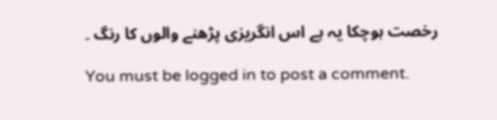رخصت ہوچکا یہ ہے اس انگریزی پڑھنے والوں کا رنگ ۔

You must be logged in to post a comment.